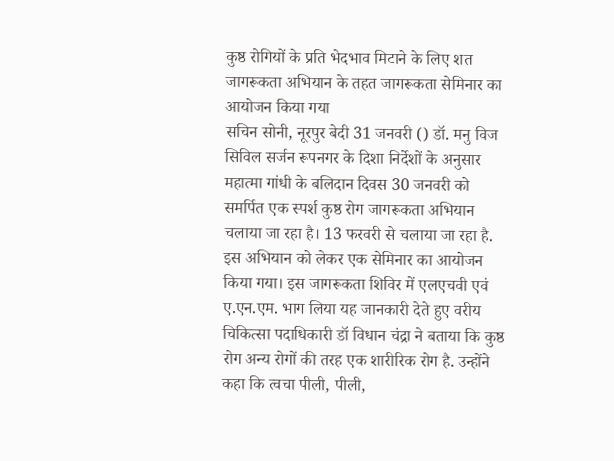कुष्ठ रोगियों के प्रति भेदभाव मिटाने के लिए शत जागरूकता अभियान के तहत जागरूकता सेमिनार का आयोजन किया गया
सचिन सोनी, नूरपुर बेदी 31 जनवरी () डॉ. मनु विज सिविल सर्जन रूपनगर के दिशा निर्देशों के अनुसार महात्मा गांधी के बलिदान दिवस 30 जनवरी को समर्पित एक स्पर्श कुष्ठ रोग जागरूकता अभियान चलाया जा रहा है। 13 फरवरी से चलाया जा रहा है. इस अभियान को लेकर एक सेमिनार का आयोजन किया गया। इस जागरूकता शिविर में एलएचवी एवं ए.एन.एम. भाग लिया यह जानकारी देते हुए वरीय चिकित्सा पदाधिकारी डॉ विधान चंद्रा ने बताया कि कुष्ठ रोग अन्य रोगों की तरह एक शारीरिक रोग है. उन्होंने कहा कि त्वचा पीली, पीली,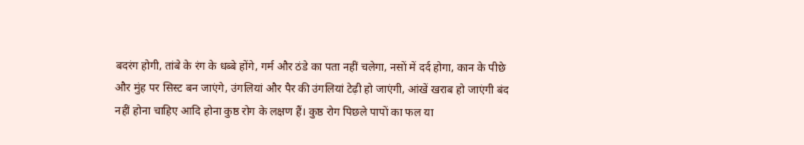बदरंग होगी, तांबे के रंग के धब्बे होंगे, गर्म और ठंडे का पता नहीं चलेगा, नसों में दर्द होगा, कान के पीछे और मुंह पर सिस्ट बन जाएंगे, उंगलियां और पैर की उंगलियां टेढ़ी हो जाएंगी, आंखें खराब हो जाएंगी बंद नहीं होना चाहिए आदि होना कुष्ठ रोग के लक्षण हैं। कुष्ठ रोग पिछले पापों का फल या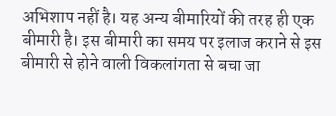अभिशाप नहीं है। यह अन्य बीमारियों की तरह ही एक बीमारी है। इस बीमारी का समय पर इलाज कराने से इस बीमारी से होने वाली विकलांगता से बचा जा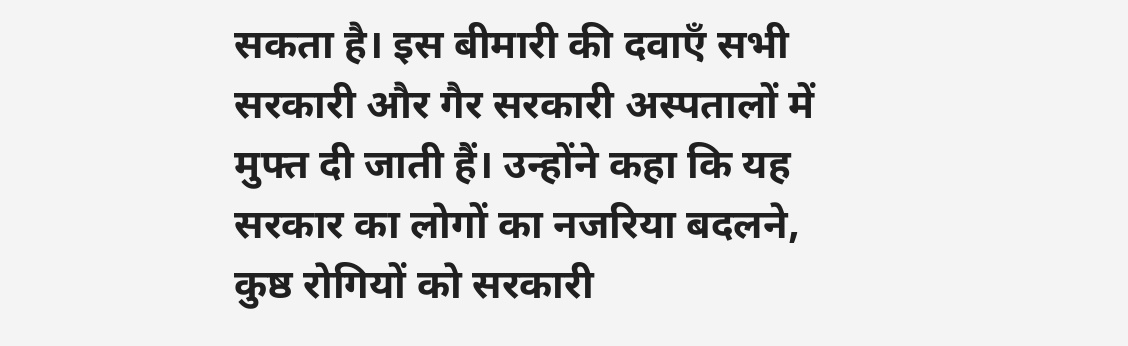सकता है। इस बीमारी की दवाएँ सभी सरकारी और गैर सरकारी अस्पतालों में मुफ्त दी जाती हैं। उन्होंने कहा कि यह सरकार का लोगों का नजरिया बदलने, कुष्ठ रोगियों को सरकारी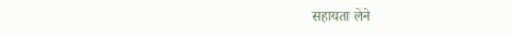सहायता लेने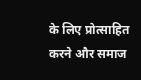के लिए प्रोत्साहित करने और समाज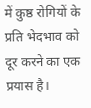में कुष्ठ रोगियों के प्रति भेदभाव को दूर करने का एक प्रयास है।